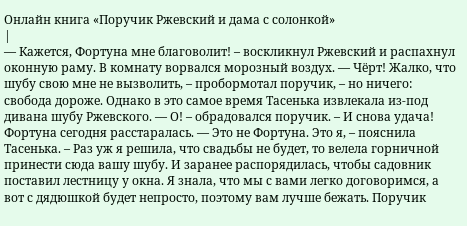Онлайн книга «Поручик Ржевский и дама с солонкой»
|
— Кажется, Фортуна мне благоволит! – воскликнул Ржевский и распахнул оконную раму. В комнату ворвался морозный воздух. — Чёрт! Жалко, что шубу свою мне не вызволить, – пробормотал поручик, – но ничего: свобода дороже. Однако в это самое время Тасенька извлекала из-под дивана шубу Ржевского. — О! – обрадовался поручик. – И снова удача! Фортуна сегодня расстаралась. — Это не Фортуна. Это я, – пояснила Тасенька. – Раз уж я решила, что свадьбы не будет, то велела горничной принести сюда вашу шубу. И заранее распорядилась, чтобы садовник поставил лестницу у окна. Я знала, что мы с вами легко договоримся, а вот с дядюшкой будет непросто, поэтому вам лучше бежать. Поручик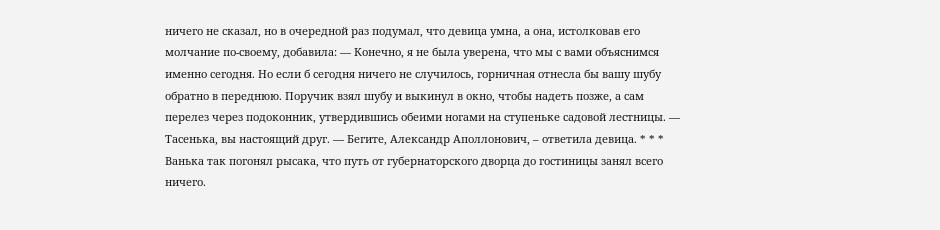ничего не сказал, но в очередной раз подумал, что девица умна, а она, истолковав его молчание по-своему, добавила: — Конечно, я не была уверена, что мы с вами объяснимся именно сегодня. Но если б сегодня ничего не случилось, горничная отнесла бы вашу шубу обратно в переднюю. Поручик взял шубу и выкинул в окно, чтобы надеть позже, а сам перелез через подоконник, утвердившись обеими ногами на ступеньке садовой лестницы. — Тасенька, вы настоящий друг. — Бегите, Александр Аполлонович, – ответила девица. * * * Ванька так погонял рысака, что путь от губернаторского дворца до гостиницы занял всего ничего.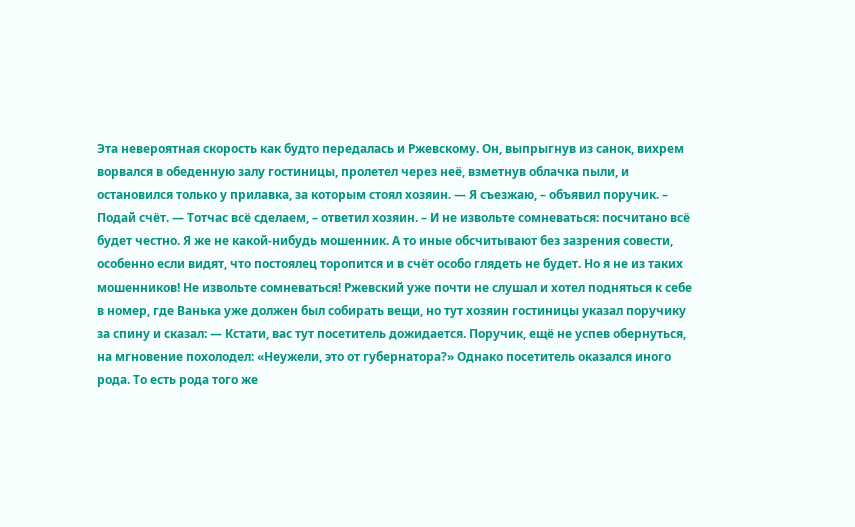Эта невероятная скорость как будто передалась и Ржевскому. Он, выпрыгнув из санок, вихрем ворвался в обеденную залу гостиницы, пролетел через неё, взметнув облачка пыли, и остановился только у прилавка, за которым стоял хозяин. — Я съезжаю, – объявил поручик. – Подай счёт. — Тотчас всё сделаем, – ответил хозяин. – И не извольте сомневаться: посчитано всё будет честно. Я же не какой-нибудь мошенник. А то иные обсчитывают без зазрения совести, особенно если видят, что постоялец торопится и в счёт особо глядеть не будет. Но я не из таких мошенников! Не извольте сомневаться! Ржевский уже почти не слушал и хотел подняться к себе в номер, где Ванька уже должен был собирать вещи, но тут хозяин гостиницы указал поручику за спину и сказал: — Кстати, вас тут посетитель дожидается. Поручик, ещё не успев обернуться, на мгновение похолодел: «Неужели, это от губернатора?» Однако посетитель оказался иного рода. То есть рода того же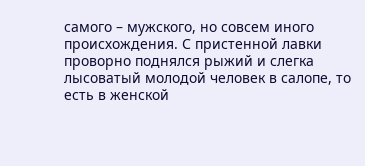самого – мужского, но совсем иного происхождения. С пристенной лавки проворно поднялся рыжий и слегка лысоватый молодой человек в салопе, то есть в женской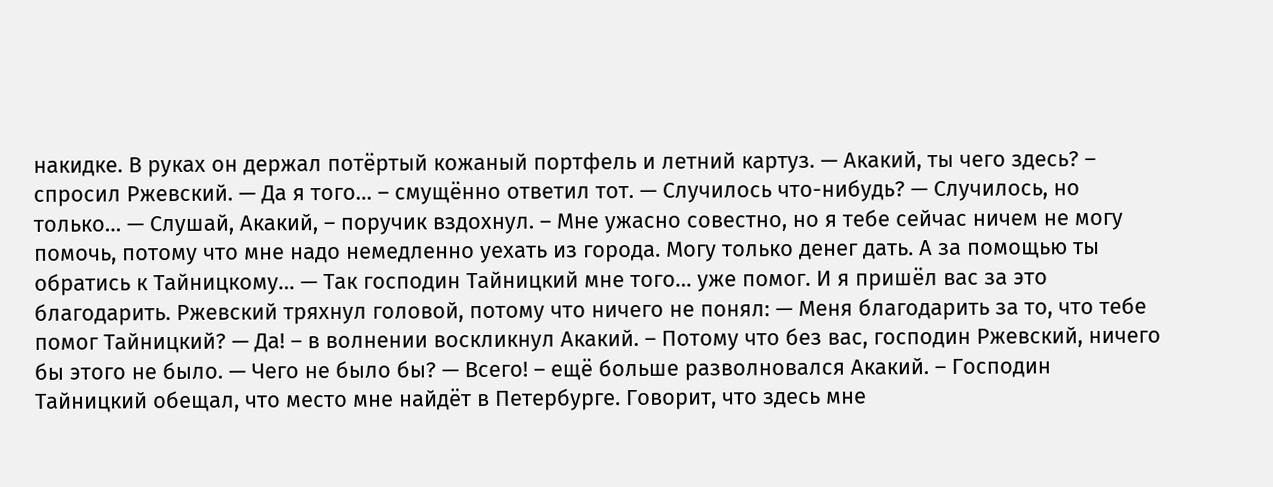накидке. В руках он держал потёртый кожаный портфель и летний картуз. — Акакий, ты чего здесь? – спросил Ржевский. — Да я того… – смущённо ответил тот. — Случилось что-нибудь? — Случилось, но только… — Слушай, Акакий, – поручик вздохнул. – Мне ужасно совестно, но я тебе сейчас ничем не могу помочь, потому что мне надо немедленно уехать из города. Могу только денег дать. А за помощью ты обратись к Тайницкому… — Так господин Тайницкий мне того… уже помог. И я пришёл вас за это благодарить. Ржевский тряхнул головой, потому что ничего не понял: — Меня благодарить за то, что тебе помог Тайницкий? — Да! – в волнении воскликнул Акакий. – Потому что без вас, господин Ржевский, ничего бы этого не было. — Чего не было бы? — Всего! – ещё больше разволновался Акакий. – Господин Тайницкий обещал, что место мне найдёт в Петербурге. Говорит, что здесь мне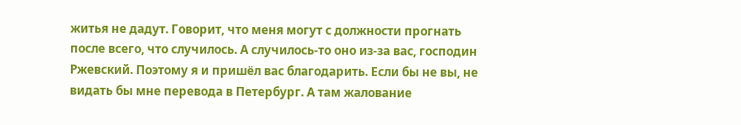житья не дадут. Говорит, что меня могут с должности прогнать после всего, что случилось. А случилось-то оно из-за вас, господин Ржевский. Поэтому я и пришёл вас благодарить. Если бы не вы, не видать бы мне перевода в Петербург. А там жалование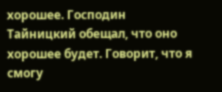хорошее. Господин Тайницкий обещал, что оно хорошее будет. Говорит, что я смогу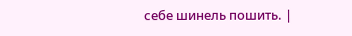себе шинель пошить. |